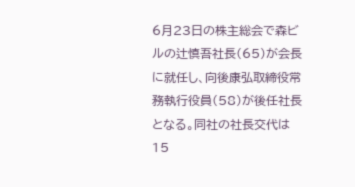6月23日の株主総会で森ビルの辻慎吾社長(65)が会長に就任し、向後康弘取締役常務執行役員(58)が後任社長となる。同社の社長交代は15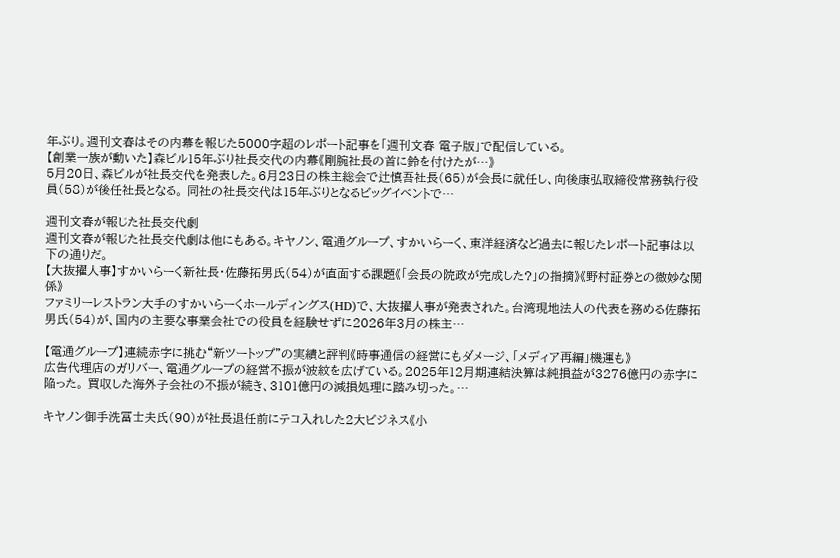年ぶり。週刊文春はその内幕を報じた5000字超のレポート記事を「週刊文春 電子版」で配信している。
【創業一族が動いた】森ビル15年ぶり社長交代の内幕《剛腕社長の首に鈴を付けたが…》
5月20日、森ビルが社長交代を発表した。6月23日の株主総会で辻慎吾社長(65)が会長に就任し、向後康弘取締役常務執行役員(58)が後任社長となる。 同社の社長交代は15年ぶりとなるビッグイベントで…

週刊文春が報じた社長交代劇
週刊文春が報じた社長交代劇は他にもある。キヤノン、電通グループ、すかいらーく、東洋経済など過去に報じたレポート記事は以下の通りだ。
【大抜擢人事】すかいらーく新社長・佐藤拓男氏(54)が直面する課題《「会長の院政が完成した?」の指摘》《野村証券との微妙な関係》
ファミリーレストラン大手のすかいらーくホールディングス(HD)で、大抜擢人事が発表された。台湾現地法人の代表を務める佐藤拓男氏(54)が、国内の主要な事業会社での役員を経験せずに2026年3月の株主…

【電通グループ】連続赤字に挑む“新ツートップ”の実績と評判《時事通信の経営にもダメージ、「メディア再編」機運も》
広告代理店のガリバー、電通グループの経営不振が波紋を広げている。2025年12月期連結決算は純損益が3276億円の赤字に陥った。 買収した海外子会社の不振が続き、3101億円の減損処理に踏み切った。…

キヤノン御手洗冨士夫氏(90)が社長退任前にテコ入れした2大ビジネス《小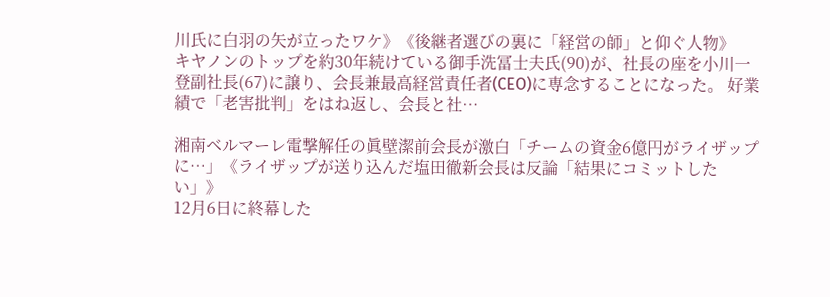川氏に白羽の矢が立ったワケ》《後継者選びの裏に「経営の師」と仰ぐ人物》
キヤノンのトップを約30年続けている御手洗冨士夫氏(90)が、社長の座を小川一登副社長(67)に譲り、会長兼最高経営責任者(CEO)に専念することになった。 好業績で「老害批判」をはね返し、会長と社…

湘南ベルマーレ電撃解任の眞壁潔前会長が激白「チームの資金6億円がライザップに…」《ライザップが送り込んだ塩田徹新会長は反論「結果にコミットしたい」》
12月6日に終幕した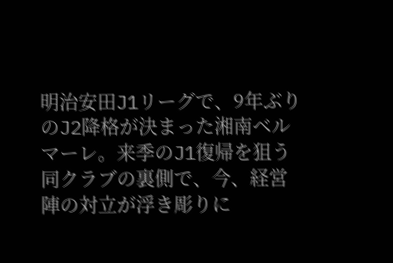明治安田J1リーグで、9年ぶりのJ2降格が決まった湘南ベルマーレ。来季のJ1復帰を狙う同クラブの裏側で、今、経営陣の対立が浮き彫りに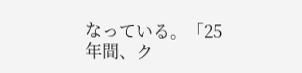なっている。「25年間、ク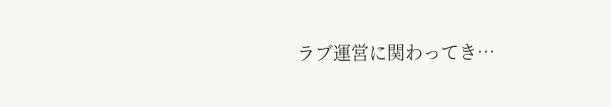ラブ運営に関わってき…